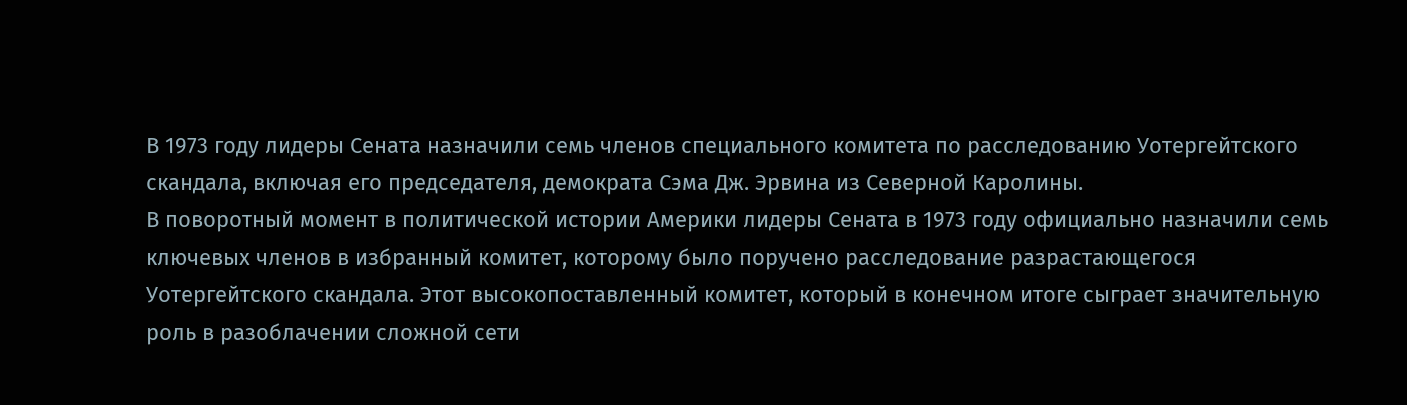В 1973 году лидеры Сената назначили семь членов специального комитета по расследованию Уотергейтского скандала, включая его председателя, демократа Сэма Дж. Эрвина из Северной Каролины.
В поворотный момент в политической истории Америки лидеры Сената в 1973 году официально назначили семь ключевых членов в избранный комитет, которому было поручено расследование разрастающегося Уотергейтского скандала. Этот высокопоставленный комитет, который в конечном итоге сыграет значительную роль в разоблачении сложной сети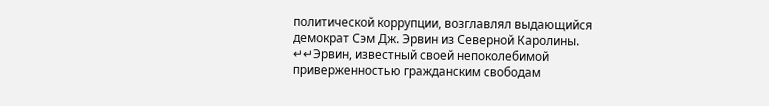политической коррупции, возглавлял выдающийся демократ Сэм Дж. Эрвин из Северной Каролины. ↵↵Эрвин, известный своей непоколебимой приверженностью гражданским свободам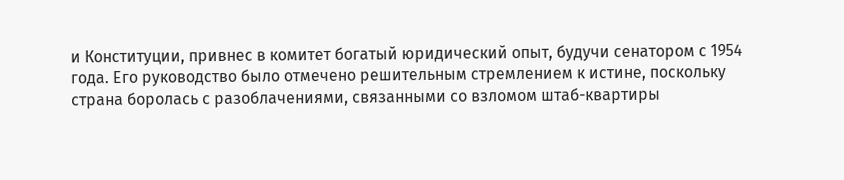и Конституции, привнес в комитет богатый юридический опыт, будучи сенатором с 1954 года. Его руководство было отмечено решительным стремлением к истине, поскольку страна боролась с разоблачениями, связанными со взломом штаб-квартиры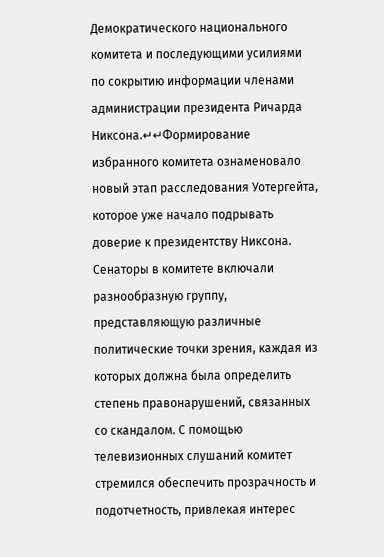Демократического национального комитета и последующими усилиями по сокрытию информации членами администрации президента Ричарда Никсона.↵↵Формирование избранного комитета ознаменовало новый этап расследования Уотергейта, которое уже начало подрывать доверие к президентству Никсона. Сенаторы в комитете включали разнообразную группу, представляющую различные политические точки зрения, каждая из которых должна была определить степень правонарушений, связанных со скандалом. С помощью телевизионных слушаний комитет стремился обеспечить прозрачность и подотчетность, привлекая интерес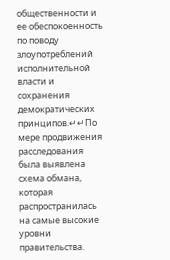общественности и ее обеспокоенность по поводу злоупотреблений исполнительной власти и сохранения демократических принципов.↵↵По мере продвижения расследования была выявлена схема обмана, которая распространилась на самые высокие уровни правительства.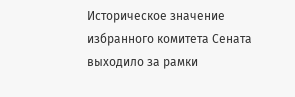Историческое значение избранного комитета Сената выходило за рамки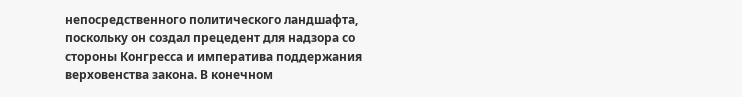непосредственного политического ландшафта, поскольку он создал прецедент для надзора со стороны Конгресса и императива поддержания верховенства закона. В конечном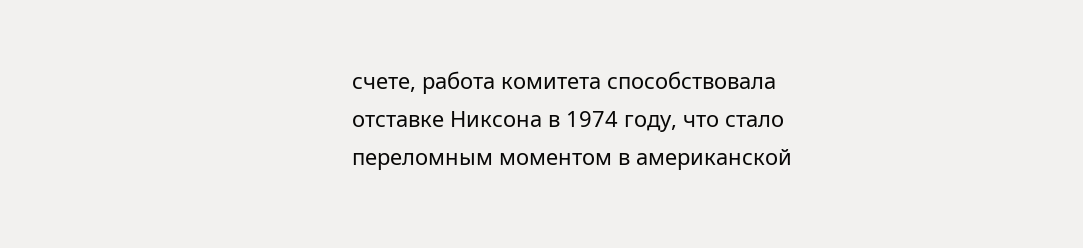счете, работа комитета способствовала отставке Никсона в 1974 году, что стало переломным моментом в американской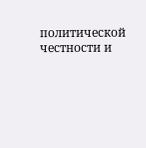политической честности и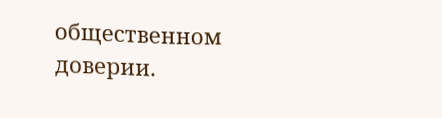общественном доверии.